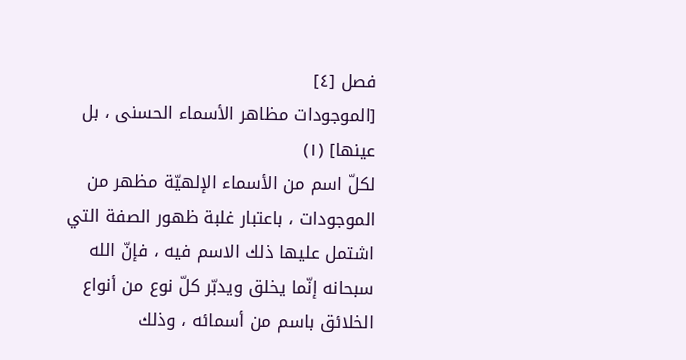فصل [٤]
[الموجودات مظاهر الأسماء الحسنى ، بل عينها] (١)
لكلّ اسم من الأسماء الإلهيّة مظهر من الموجودات ، باعتبار غلبة ظهور الصفة التي اشتمل عليها ذلك الاسم فيه ، فإنّ الله سبحانه إنّما يخلق ويدبّر كلّ نوع من أنواع الخلائق باسم من أسمائه ، وذلك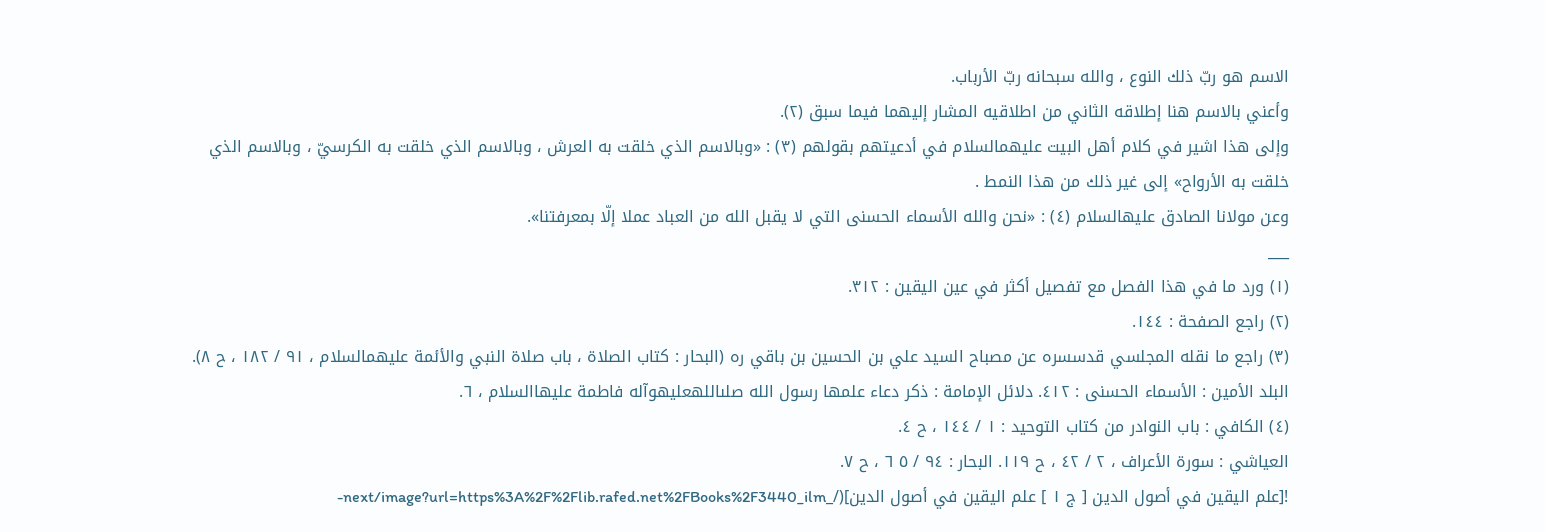الاسم هو ربّ ذلك النوع ، والله سبحانه ربّ الأرباب.
وأعني بالاسم هنا إطلاقه الثاني من اطلاقيه المشار إليهما فيما سبق (٢).
وإلى هذا اشير في كلام أهل البيت عليهمالسلام في أدعيتهم بقولهم (٣) : «وبالاسم الذي خلقت به العرش ، وبالاسم الذي خلقت به الكرسيّ ، وبالاسم الذي خلقت به الأرواح» إلى غير ذلك من هذا النمط .
وعن مولانا الصادق عليهالسلام (٤) : «نحن والله الأسماء الحسنى التي لا يقبل الله من العباد عملا إلّا بمعرفتنا».
___
(١) ورد ما في هذا الفصل مع تفصيل أكثر في عين اليقين : ٣١٢.
(٢) راجع الصفحة : ١٤٤.
(٣) راجع ما نقله المجلسي قدسسره عن مصباح السيد علي بن الحسين بن باقي ره (البحار : كتاب الصلاة ، باب صلاة النبي والأئمة عليهمالسلام ، ٩١ / ١٨٢ ، ح ٨).
البلد الأمين : الأسماء الحسنى : ٤١٢. دلائل الإمامة : ذكر دعاء علمها رسول الله صلىاللهعليهوآله فاطمة عليهاالسلام ، ٦.
(٤) الكافي : باب النوادر من كتاب التوحيد : ١ / ١٤٤ ، ح ٤.
العياشي : سورة الأعراف ، ٢ / ٤٢ ، ح ١١٩. البحار : ٩٤ / ٥ ٦ ، ح ٧.
![علم اليقين في أصول الدين [ ج ١ ] علم اليقين في أصول الدين](/_next/image?url=https%3A%2F%2Flib.rafed.net%2FBooks%2F3440_ilm-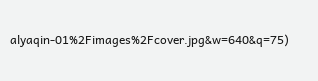alyaqin-01%2Fimages%2Fcover.jpg&w=640&q=75)